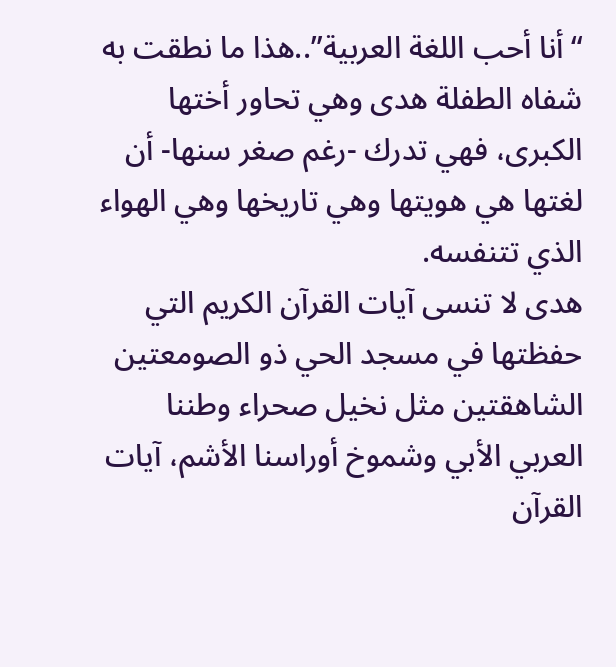“أنا أحب اللغة العربية”..هذا ما نطقت به شفاه الطفلة هدى وهي تحاور أختها الكبرى، فهي تدرك -رغم صغر سنها- أن لغتها هي هويتها وهي تاريخها وهي الهواء الذي تتنفسه.
هدى لا تنسى آيات القرآن الكريم التي حفظتها في مسجد الحي ذو الصومعتين الشاهقتين مثل نخيل صحراء وطننا العربي الأبي وشموخ أوراسنا الأشم، آيات القرآن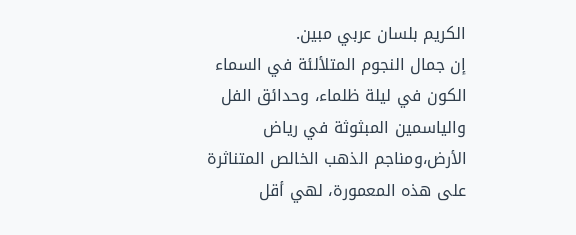الكريم بلسان عربي مبين.
إن جمال النجوم المتلألئة في السماء الكون في ليلة ظلماء، وحدائق الفل والياسمين المبثوثة في رياض الأرض،ومناجم الذهب الخالص المتناثرة على هذه المعمورة، لهي أقل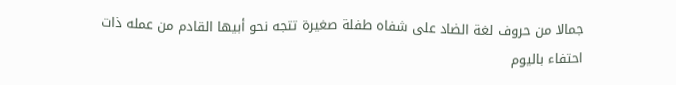جمالا من حروف لغة الضاد على شفاه طفلة صغيرة تتجه نحو أبيها القادم من عمله ذات احتفاء باليوم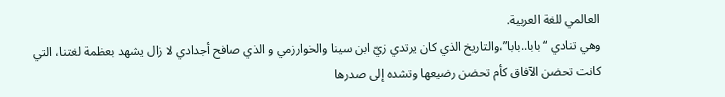العالمي للغة العربية.
وهي تنادي “بابا..بابا”،والتاريخ الذي كان يرتدي زيّ ابن سينا والخوارزمي و الذي صافح أجدادي لا زال يشهد بعظمة لغتنا، التي كانت تحضن الآفاق كأم تحضن رضيعها وتشده إلى صدرها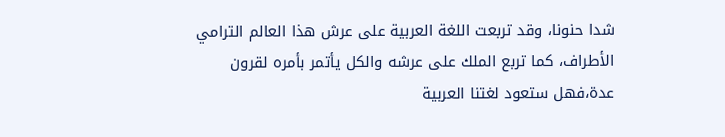شدا حنونا، وقد تربعت اللغة العربية على عرش هذا العالم الترامي الأطراف، كما تربع الملك على عرشه والكل يأتمر بأمره لقرون عدة،فهل ستعود لغتنا العربية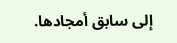إلى سابق أمجادها.